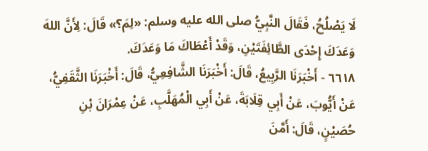لَا يَصْلُحُ، فَقَالَ النَّبِيُّ صلى الله عليه وسلم: «لِمَ؟» قَالَ: لِأَنَّ اللهَ وَعَدَكَ إِحْدَى الطَّائِفَتَيْنِ، وَقَدْ أَعْطَاكَ مَا وَعَدَكَ.
٦٦١٨ - أَخْبَرَنَا الرَّبِيعُ، قَالَ: أَخْبَرَنَا الشَّافِعِيُّ، قَالَ: أَخْبَرَنَا الثَّقَفِيُّ، عَنْ أَيُّوبَ، عَنْ أَبِي قِلَابَةَ، عَنْ أَبِي الْمُهَلَّبِ، عَنْ عِمْرَانَ بْنِ حُصَيْنٍ، قَالَ: أَمَّنَ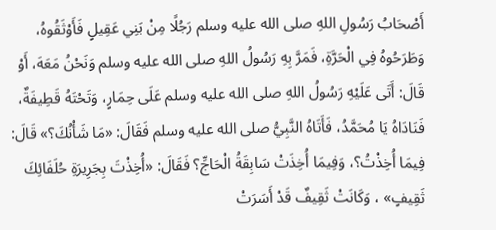أَصْحَابُ رَسُولِ اللهِ صلى الله عليه وسلم رَجُلًا مِنْ بَنِي عَقِيلٍ فَأَوْثَقُوهُ، وَطَرَحُوهُ فِي الْحَرَّةِ، فَمَرَّ بِهِ رَسُولُ اللهِ صلى الله عليه وسلم وَنَحْنُ مَعَهَ، أَوْ قَالَ: أَتَى عَلَيْهِ رَسُولُ اللهِ صلى الله عليه وسلم عَلَى حِمَارٍ، وَتَحْتَهُ قَطِيفَةٌ، فَنَادَاهُ يَا مُحَمَّدُ، فَأَتَاهُ النَّبِيُّ صلى الله عليه وسلم فَقَالَ: «مَا شَأْنُكَ؟» قَالَ: فِيمَا أُخِذْتُ؟، وَفِيمَا أُخِذَتْ سَابِقَةُ الْحَاجِّ؟ فَقَالَ: «أُخِذْتَ بِجَرِيرَةِ حُلَفَائِكَ ثَقِيفٍ» ، وَكَانَتْ ثَقِيفٌ قَدْ أَسَرَتْ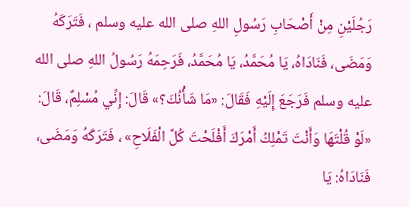رَجُلَيْنِ مِنْ أَصْحَابِ رَسُولِ اللهِ صلى الله عليه وسلم ، فَتَرَكَهُ وَمَضَى، فَنَادَاهُ، يَا مُحَمَّدُ، يَا مُحَمَّدُ، فَرَحِمَهُ رَسُولُ اللهِ صلى الله عليه وسلم فَرَجَعَ إِلَيْهِ فَقَالَ: «مَا شَأْنُكَ؟» قَالَ: إِنِّي مُسْلِمٌ، قَالَ: «لَوْ قُلْتَهَا وَأَنْتَ تَمْلِكُ أَمْرَكَ أَفْلَحْتَ كُلَّ الْفَلَاحِ» ، فَتَرَكَهُ وَمَضَى، فَنَادَاهُ: يَا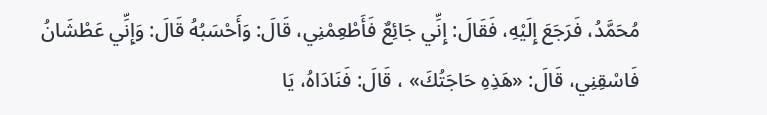مُحَمَّدُ، فَرَجَعَ إِلَيْهِ، فَقَالَ: إِنِّي جَائِعٌ فَأَطْعِمْنِي، قَالَ: وَأَحْسَبُهُ قَالَ: وَإِنِّي عَطْشَانُ فَاسْقِنِي، قَالَ: «هَذِهِ حَاجَتُكَ» ، قَالَ: فَنَادَاهُ، يَا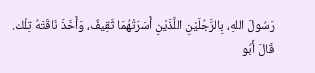رَسُولَ اللهِ، بِالرَّجُلَيْنِ اللَّذَيْنِ أَسَرَتْهُمَا ثَقِيفٌ، وَأَخَذَ نَاقَتَهُ تِلْك.
قَالَ أَبُو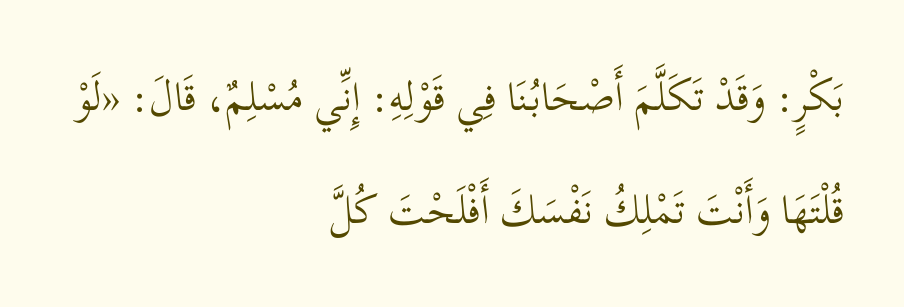بَكْرٍ: وَقَدْ تَكَلَّمَ أَصْحَابُنَا فِي قَوْلِهِ: إِنِّي مُسْلِمٌ، قَالَ: «لَوْ قُلْتَهَا وَأَنْتَ تَمْلِكُ نَفْسَكَ أَفْلَحْتَ كُلَّ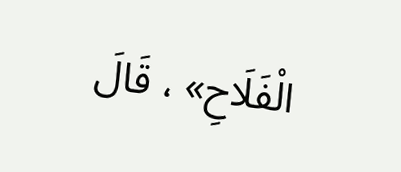الْفَلَاحِ» ، قَالَ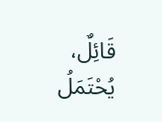قَائِلٌ، يُحْتَمَلُ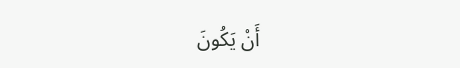أَنْ يَكُونَ